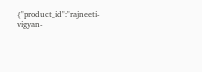{"product_id":"rajneeti-vigyan-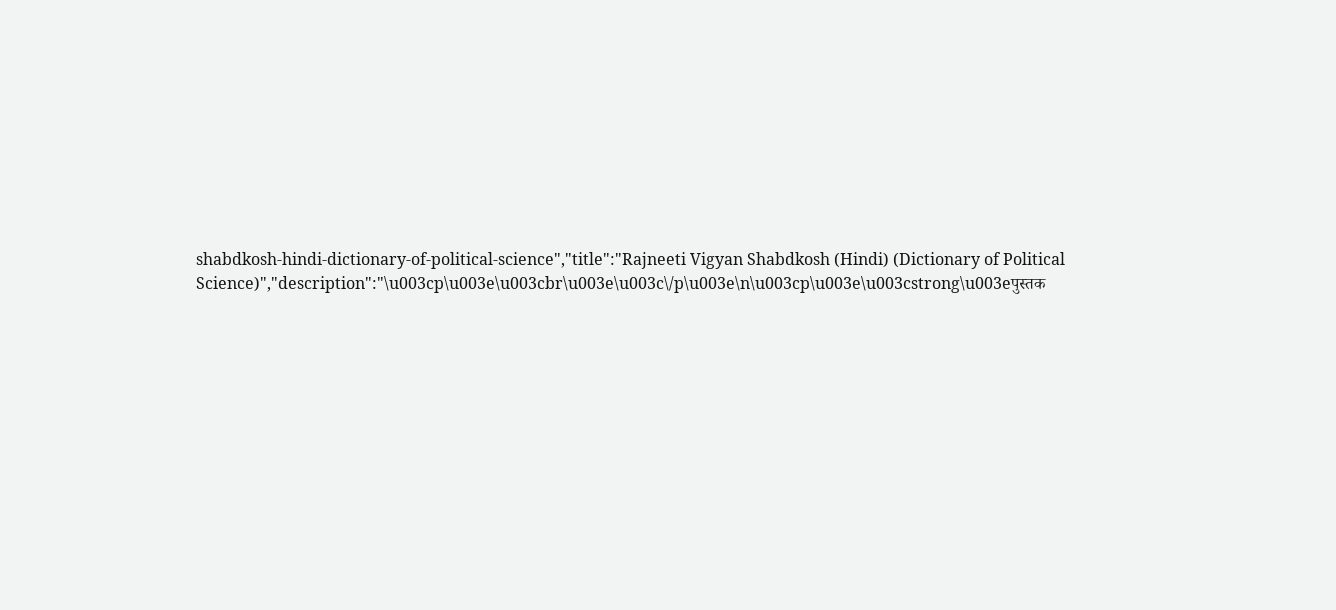shabdkosh-hindi-dictionary-of-political-science","title":"Rajneeti Vigyan Shabdkosh (Hindi) (Dictionary of Political Science)","description":"\u003cp\u003e\u003cbr\u003e\u003c\/p\u003e\n\u003cp\u003e\u003cstrong\u003eपुस्तक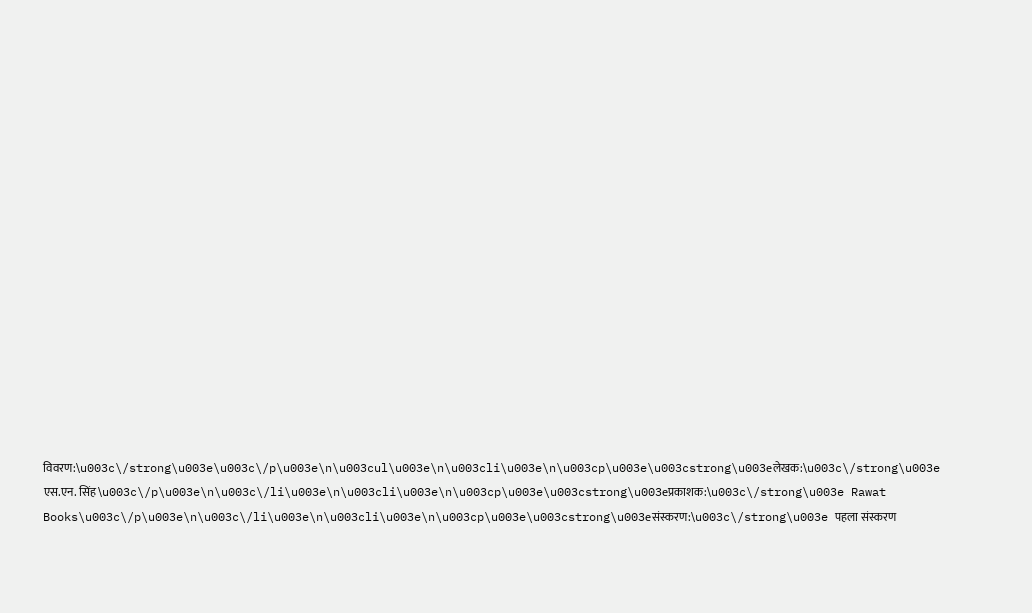विवरण:\u003c\/strong\u003e\u003c\/p\u003e\n\u003cul\u003e\n\u003cli\u003e\n\u003cp\u003e\u003cstrong\u003eलेखक:\u003c\/strong\u003e एस.एन. सिंह\u003c\/p\u003e\n\u003c\/li\u003e\n\u003cli\u003e\n\u003cp\u003e\u003cstrong\u003eप्रकाशक:\u003c\/strong\u003e Rawat Books\u003c\/p\u003e\n\u003c\/li\u003e\n\u003cli\u003e\n\u003cp\u003e\u003cstrong\u003eसंस्करण:\u003c\/strong\u003e पहला संस्करण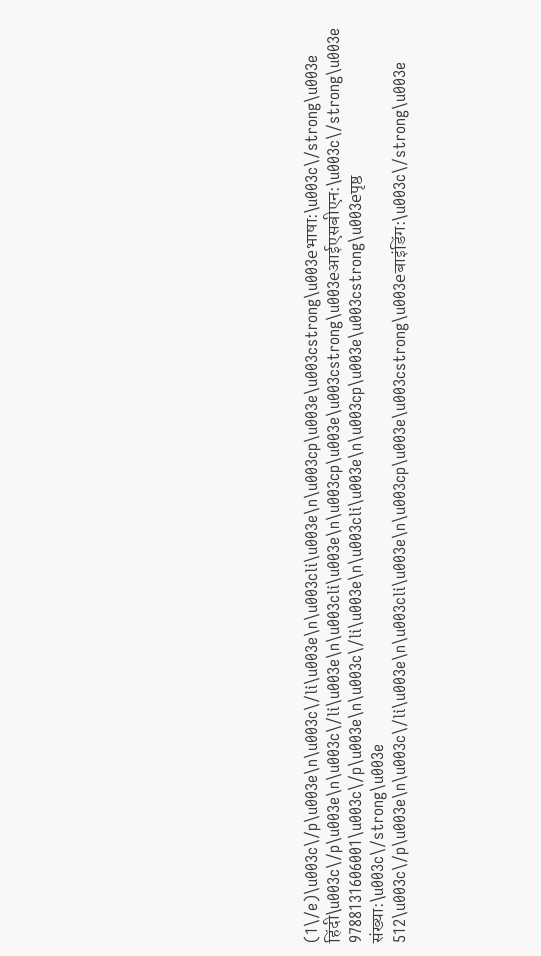(1\/e)\u003c\/p\u003e\n\u003c\/li\u003e\n\u003cli\u003e\n\u003cp\u003e\u003cstrong\u003eभाषा:\u003c\/strong\u003e हिंदी\u003c\/p\u003e\n\u003c\/li\u003e\n\u003cli\u003e\n\u003cp\u003e\u003cstrong\u003eआईएसबीएन:\u003c\/strong\u003e 9788131606001\u003c\/p\u003e\n\u003c\/li\u003e\n\u003cli\u003e\n\u003cp\u003e\u003cstrong\u003eपृष्ठ संख्या:\u003c\/strong\u003e 512\u003c\/p\u003e\n\u003c\/li\u003e\n\u003cli\u003e\n\u003cp\u003e\u003cstrong\u003eबाइंडिंग:\u003c\/strong\u003e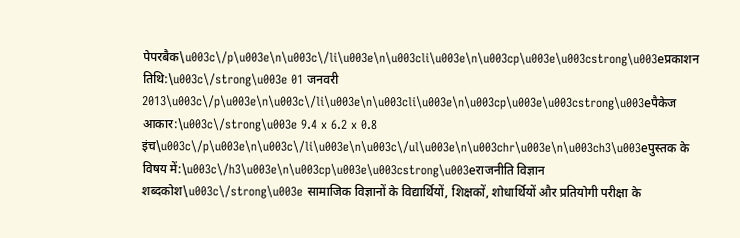पेपरबैक\u003c\/p\u003e\n\u003c\/li\u003e\n\u003cli\u003e\n\u003cp\u003e\u003cstrong\u003eप्रकाशन तिथि:\u003c\/strong\u003e 01 जनवरी 2013\u003c\/p\u003e\n\u003c\/li\u003e\n\u003cli\u003e\n\u003cp\u003e\u003cstrong\u003eपैकेज आकार:\u003c\/strong\u003e 9.4 x 6.2 x 0.8 इंच\u003c\/p\u003e\n\u003c\/li\u003e\n\u003c\/ul\u003e\n\u003chr\u003e\n\u003ch3\u003eपुस्तक के विषय में:\u003c\/h3\u003e\n\u003cp\u003e\u003cstrong\u003eराजनीति विज्ञान शब्दकोश\u003c\/strong\u003e सामाजिक विज्ञानों के विद्यार्थियों, शिक्षकों, शोधार्थियों और प्रतियोगी परीक्षा के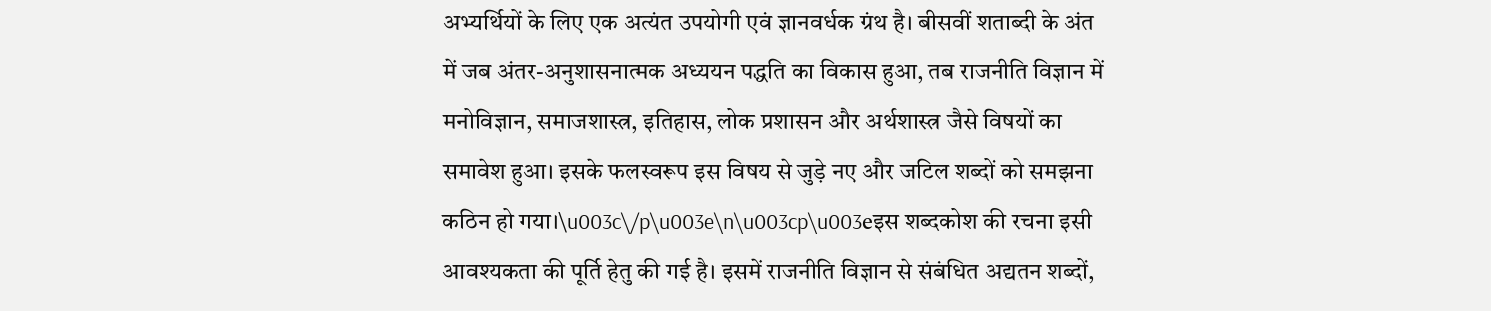अभ्यर्थियों के लिए एक अत्यंत उपयोगी एवं ज्ञानवर्धक ग्रंथ है। बीसवीं शताब्दी के अंत में जब अंतर-अनुशासनात्मक अध्ययन पद्धति का विकास हुआ, तब राजनीति विज्ञान में मनोविज्ञान, समाजशास्त्र, इतिहास, लोक प्रशासन और अर्थशास्त्र जैसे विषयों का समावेश हुआ। इसके फलस्वरूप इस विषय से जुड़े नए और जटिल शब्दों को समझना कठिन हो गया।\u003c\/p\u003e\n\u003cp\u003eइस शब्दकोश की रचना इसी आवश्यकता की पूर्ति हेतु की गई है। इसमें राजनीति विज्ञान से संबंधित अद्यतन शब्दों,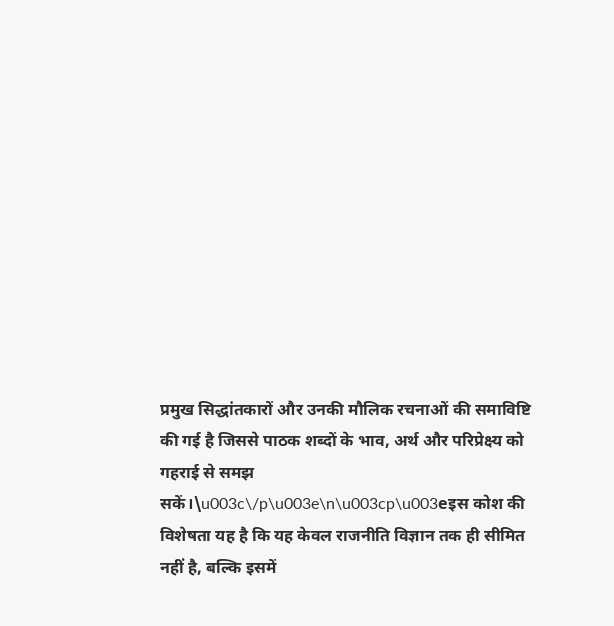प्रमुख सिद्धांतकारों और उनकी मौलिक रचनाओं की समाविष्टि की गई है जिससे पाठक शब्दों के भाव, अर्थ और परिप्रेक्ष्य को गहराई से समझ सकें।\u003c\/p\u003e\n\u003cp\u003eइस कोश की विशेषता यह है कि यह केवल राजनीति विज्ञान तक ही सीमित नहीं है, बल्कि इसमें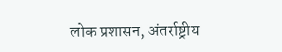लोक प्रशासन, अंतर्राष्ट्रीय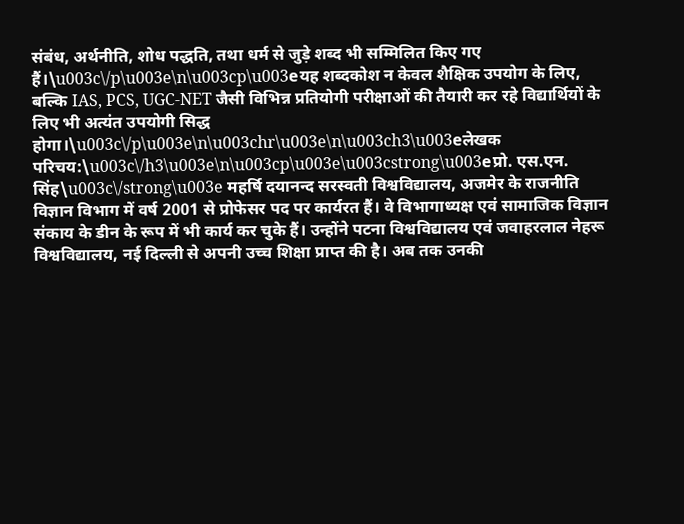संबंध, अर्थनीति, शोध पद्धति, तथा धर्म से जुड़े शब्द भी सम्मिलित किए गए हैं।\u003c\/p\u003e\n\u003cp\u003eयह शब्दकोश न केवल शैक्षिक उपयोग के लिए, बल्कि IAS, PCS, UGC-NET जैसी विभिन्न प्रतियोगी परीक्षाओं की तैयारी कर रहे विद्यार्थियों के लिए भी अत्यंत उपयोगी सिद्ध होगा।\u003c\/p\u003e\n\u003chr\u003e\n\u003ch3\u003eलेखक परिचय:\u003c\/h3\u003e\n\u003cp\u003e\u003cstrong\u003eप्रो. एस.एन. सिंह\u003c\/strong\u003e महर्षि दयानन्द सरस्वती विश्वविद्यालय, अजमेर के राजनीति विज्ञान विभाग में वर्ष 2001 से प्रोफेसर पद पर कार्यरत हैं। वे विभागाध्यक्ष एवं सामाजिक विज्ञान संकाय के डीन के रूप में भी कार्य कर चुके हैं। उन्होंने पटना विश्वविद्यालय एवं जवाहरलाल नेहरू विश्वविद्यालय, नई दिल्ली से अपनी उच्च शिक्षा प्राप्त की है। अब तक उनकी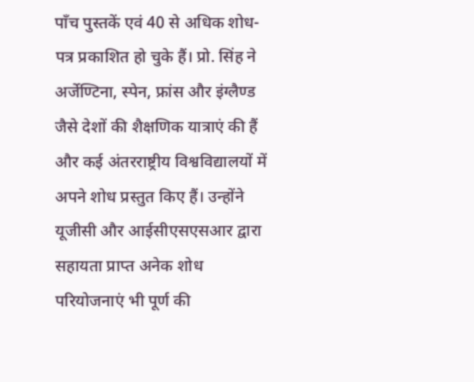पाँच पुस्तकें एवं 40 से अधिक शोध-पत्र प्रकाशित हो चुके हैं। प्रो. सिंह ने अर्जेण्टिना, स्पेन, फ्रांस और इंग्लैण्ड जैसे देशों की शैक्षणिक यात्राएं की हैं और कई अंतरराष्ट्रीय विश्वविद्यालयों में अपने शोध प्रस्तुत किए हैं। उन्होंने यूजीसी और आईसीएसएसआर द्वारा सहायता प्राप्त अनेक शोध परियोजनाएं भी पूर्ण की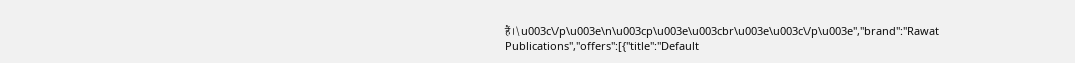हैं।\u003c\/p\u003e\n\u003cp\u003e\u003cbr\u003e\u003c\/p\u003e","brand":"Rawat Publications","offers":[{"title":"Default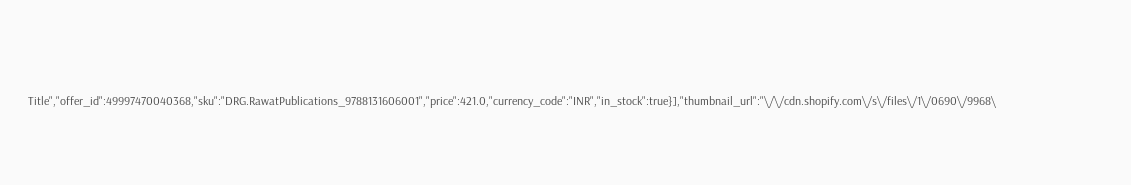Title","offer_id":49997470040368,"sku":"DRG.RawatPublications_9788131606001","price":421.0,"currency_code":"INR","in_stock":true}],"thumbnail_url":"\/\/cdn.shopify.com\/s\/files\/1\/0690\/9968\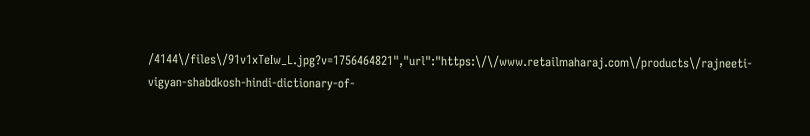/4144\/files\/91v1xTeIw_L.jpg?v=1756464821","url":"https:\/\/www.retailmaharaj.com\/products\/rajneeti-vigyan-shabdkosh-hindi-dictionary-of-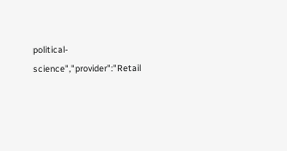political-science","provider":"Retail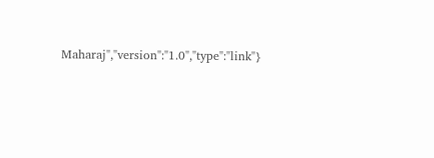Maharaj","version":"1.0","type":"link"}